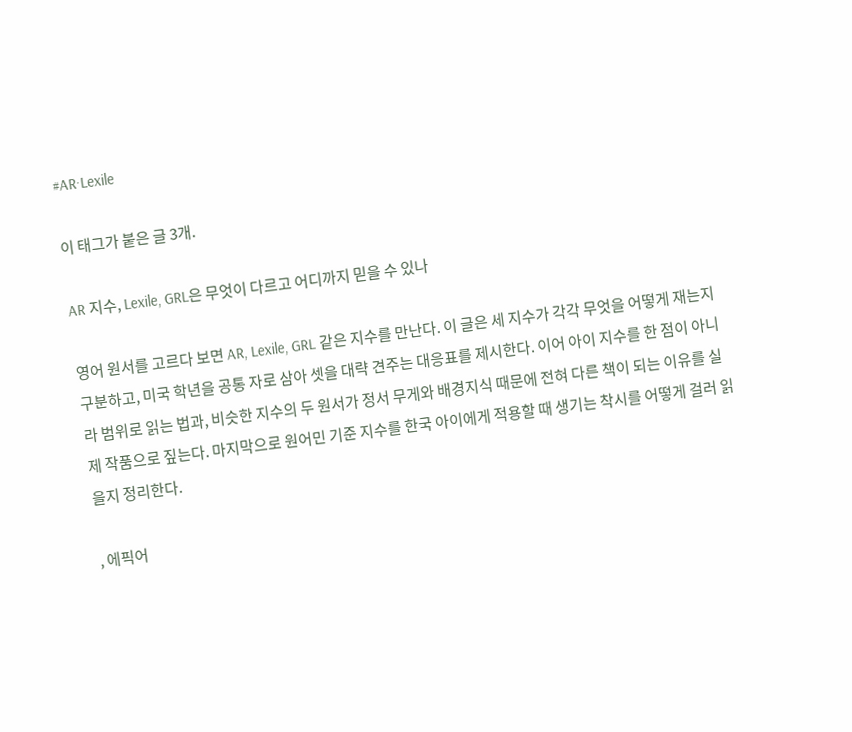#AR·Lexile

이 태그가 붙은 글 3개.

AR 지수, Lexile, GRL은 무엇이 다르고 어디까지 믿을 수 있나

영어 원서를 고르다 보면 AR, Lexile, GRL 같은 지수를 만난다. 이 글은 세 지수가 각각 무엇을 어떻게 재는지 구분하고, 미국 학년을 공통 자로 삼아 셋을 대략 견주는 대응표를 제시한다. 이어 아이 지수를 한 점이 아니라 범위로 읽는 법과, 비슷한 지수의 두 원서가 정서 무게와 배경지식 때문에 전혀 다른 책이 되는 이유를 실제 작품으로 짚는다. 마지막으로 원어민 기준 지수를 한국 아이에게 적용할 때 생기는 착시를 어떻게 걸러 읽을지 정리한다.

, 에픽어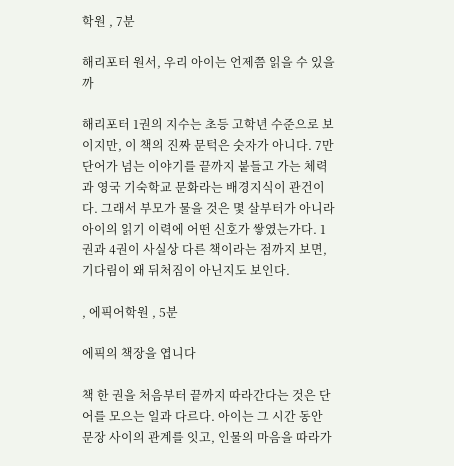학원 , 7분

해리포터 원서, 우리 아이는 언제쯤 읽을 수 있을까

해리포터 1권의 지수는 초등 고학년 수준으로 보이지만, 이 책의 진짜 문턱은 숫자가 아니다. 7만 단어가 넘는 이야기를 끝까지 붙들고 가는 체력과 영국 기숙학교 문화라는 배경지식이 관건이다. 그래서 부모가 물을 것은 몇 살부터가 아니라 아이의 읽기 이력에 어떤 신호가 쌓였는가다. 1권과 4권이 사실상 다른 책이라는 점까지 보면, 기다림이 왜 뒤처짐이 아닌지도 보인다.

, 에픽어학원 , 5분

에픽의 책장을 엽니다

책 한 권을 처음부터 끝까지 따라간다는 것은 단어를 모으는 일과 다르다. 아이는 그 시간 동안 문장 사이의 관계를 잇고, 인물의 마음을 따라가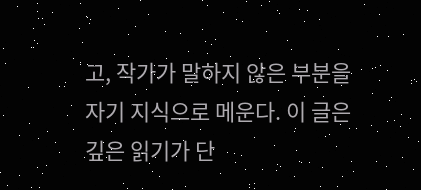고, 작가가 말하지 않은 부분을 자기 지식으로 메운다. 이 글은 깊은 읽기가 단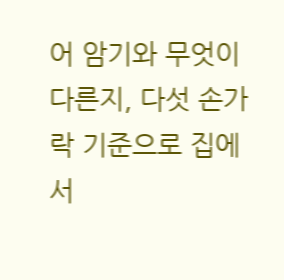어 암기와 무엇이 다른지, 다섯 손가락 기준으로 집에서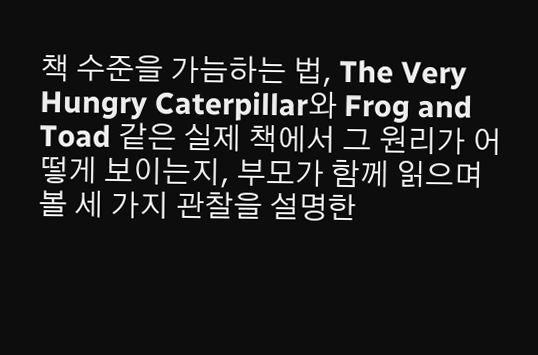책 수준을 가늠하는 법, The Very Hungry Caterpillar와 Frog and Toad 같은 실제 책에서 그 원리가 어떻게 보이는지, 부모가 함께 읽으며 볼 세 가지 관찰을 설명한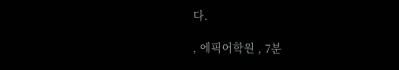다.

, 에픽어학원 , 7분